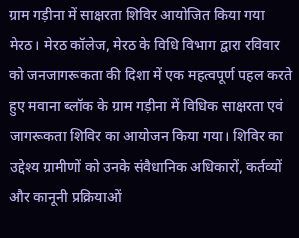ग्राम गड़ीना में साक्षरता शिविर आयोजित किया गया
मेरठ। मेरठ कॉलेज, मेरठ के विधि विभाग द्वारा रविवार को जनजागरूकता की दिशा में एक महत्वपूर्ण पहल करते हुए मवाना ब्लॉक के ग्राम गड़ीना में विधिक साक्षरता एवं जागरूकता शिविर का आयोजन किया गया। शिविर का उद्देश्य ग्रामीणों को उनके संवैधानिक अधिकारों, कर्तव्यों और कानूनी प्रक्रियाओं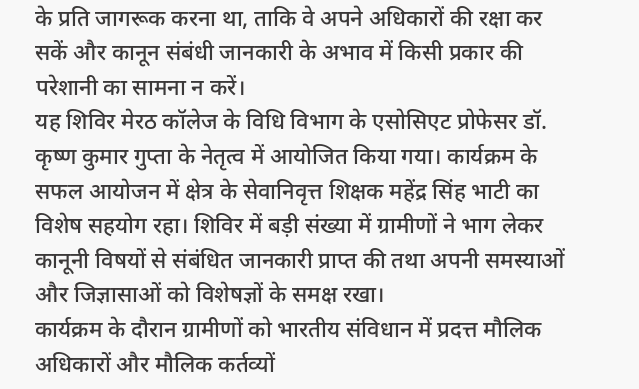के प्रति जागरूक करना था, ताकि वे अपने अधिकारों की रक्षा कर सकें और कानून संबंधी जानकारी के अभाव में किसी प्रकार की परेशानी का सामना न करें।
यह शिविर मेरठ कॉलेज के विधि विभाग के एसोसिएट प्रोफेसर डॉ. कृष्ण कुमार गुप्ता के नेतृत्व में आयोजित किया गया। कार्यक्रम के सफल आयोजन में क्षेत्र के सेवानिवृत्त शिक्षक महेंद्र सिंह भाटी का विशेष सहयोग रहा। शिविर में बड़ी संख्या में ग्रामीणों ने भाग लेकर कानूनी विषयों से संबंधित जानकारी प्राप्त की तथा अपनी समस्याओं और जिज्ञासाओं को विशेषज्ञों के समक्ष रखा।
कार्यक्रम के दौरान ग्रामीणों को भारतीय संविधान में प्रदत्त मौलिक अधिकारों और मौलिक कर्तव्यों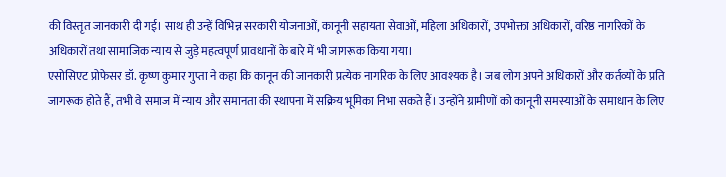की विस्तृत जानकारी दी गई। साथ ही उन्हें विभिन्न सरकारी योजनाओं, कानूनी सहायता सेवाओं, महिला अधिकारों, उपभोक्ता अधिकारों, वरिष्ठ नागरिकों के अधिकारों तथा सामाजिक न्याय से जुड़े महत्वपूर्ण प्रावधानों के बारे में भी जागरूक किया गया।
एसोसिएट प्रोफेसर डॉ. कृष्ण कुमार गुप्ता ने कहा कि कानून की जानकारी प्रत्येक नागरिक के लिए आवश्यक है। जब लोग अपने अधिकारों और कर्तव्यों के प्रति जागरूक होते हैं, तभी वे समाज में न्याय और समानता की स्थापना में सक्रिय भूमिका निभा सकते हैं। उन्होंने ग्रामीणों को कानूनी समस्याओं के समाधान के लिए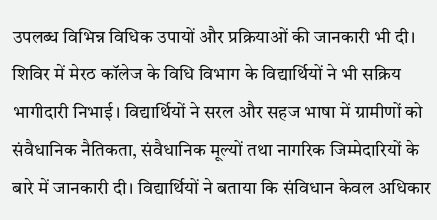उपलब्ध विभिन्न विधिक उपायों और प्रक्रियाओं की जानकारी भी दी।
शिविर में मेरठ कॉलेज के विधि विभाग के विद्यार्थियों ने भी सक्रिय भागीदारी निभाई। विद्यार्थियों ने सरल और सहज भाषा में ग्रामीणों को संवैधानिक नैतिकता, संवैधानिक मूल्यों तथा नागरिक जिम्मेदारियों के बारे में जानकारी दी। विद्यार्थियों ने बताया कि संविधान केवल अधिकार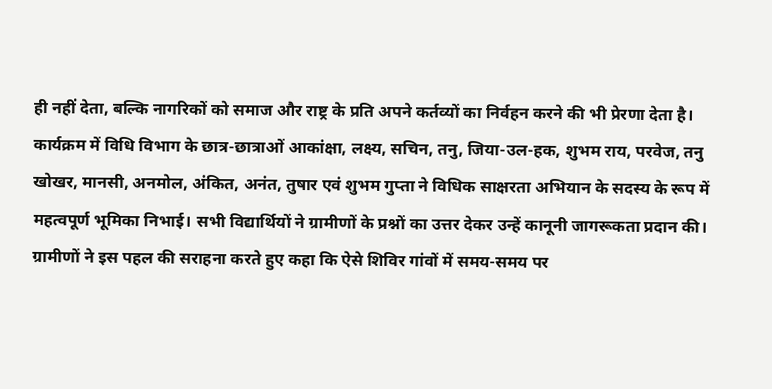ही नहीं देता, बल्कि नागरिकों को समाज और राष्ट्र के प्रति अपने कर्तव्यों का निर्वहन करने की भी प्रेरणा देता है।
कार्यक्रम में विधि विभाग के छात्र-छात्राओं आकांक्षा, लक्ष्य, सचिन, तनु, जिया-उल-हक, शुभम राय, परवेज, तनु खोखर, मानसी, अनमोल, अंकित, अनंत, तुषार एवं शुभम गुप्ता ने विधिक साक्षरता अभियान के सदस्य के रूप में महत्वपूर्ण भूमिका निभाई। सभी विद्यार्थियों ने ग्रामीणों के प्रश्नों का उत्तर देकर उन्हें कानूनी जागरूकता प्रदान की।
ग्रामीणों ने इस पहल की सराहना करते हुए कहा कि ऐसे शिविर गांवों में समय-समय पर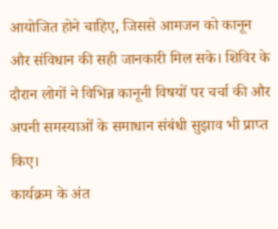आयोजित होने चाहिए, जिससे आमजन को कानून और संविधान की सही जानकारी मिल सके। शिविर के दौरान लोगों ने विभिन्न कानूनी विषयों पर चर्चा की और अपनी समस्याओं के समाधान संबंधी सुझाव भी प्राप्त किए।
कार्यक्रम के अंत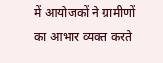में आयोजकों ने ग्रामीणों का आभार व्यक्त करते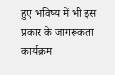हुए भविष्य में भी इस प्रकार के जागरूकता कार्यक्रम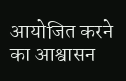आयोजित करने का आश्वासन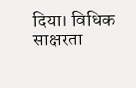दिया। विधिक साक्षरता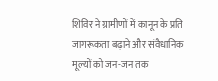शिविर ने ग्रामीणों में कानून के प्रति जागरूकता बढ़ाने और संवैधानिक मूल्यों को जन-जन तक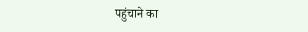पहुंचाने का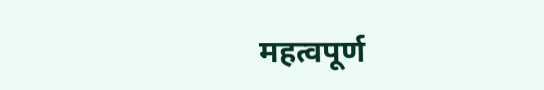महत्वपूर्ण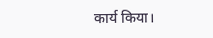कार्य किया।